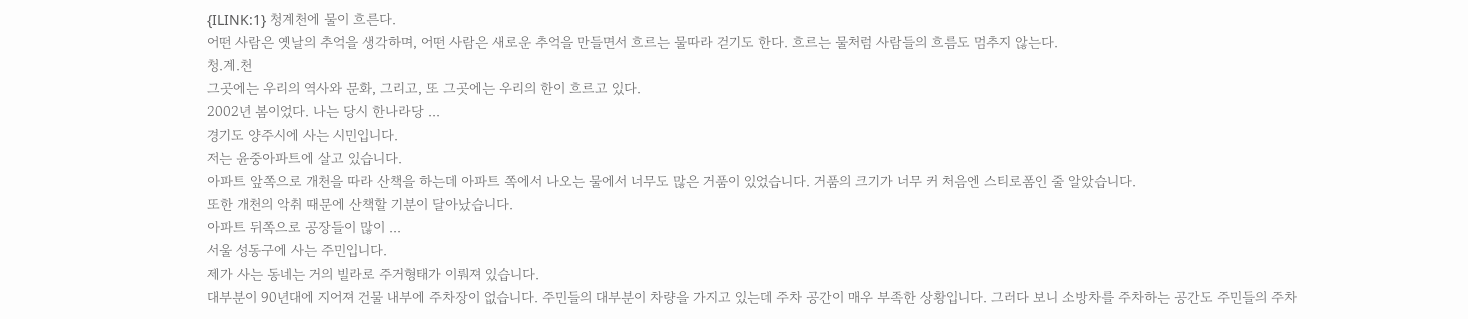{ILINK:1} 청계천에 물이 흐른다.
어떤 사람은 옛날의 추억을 생각하며, 어떤 사람은 새로운 추억을 만들면서 흐르는 물따라 걷기도 한다. 흐르는 물처럼 사람들의 흐름도 멈추지 않는다.
청.계.천
그곳에는 우리의 역사와 문화, 그리고, 또 그곳에는 우리의 한이 흐르고 있다.
2002년 봄이었다. 나는 당시 한나라당 ...
경기도 양주시에 사는 시민입니다.
저는 윤중아파트에 살고 있습니다.
아파트 앞쪽으로 개천을 따라 산책을 하는데 아파트 쪽에서 나오는 물에서 너무도 많은 거품이 있었습니다. 거품의 크기가 너무 커 처음엔 스티로폼인 줄 알았습니다.
또한 개천의 악취 때문에 산책할 기분이 달아났습니다.
아파트 뒤쪽으로 공장들이 많이 ...
서울 성동구에 사는 주민입니다.
제가 사는 동네는 거의 빌라로 주거형태가 이뤄져 있습니다.
대부분이 90년대에 지어져 건물 내부에 주차장이 없습니다. 주민들의 대부분이 차량을 가지고 있는데 주차 공간이 매우 부족한 상황입니다. 그러다 보니 소방차를 주차하는 공간도 주민들의 주차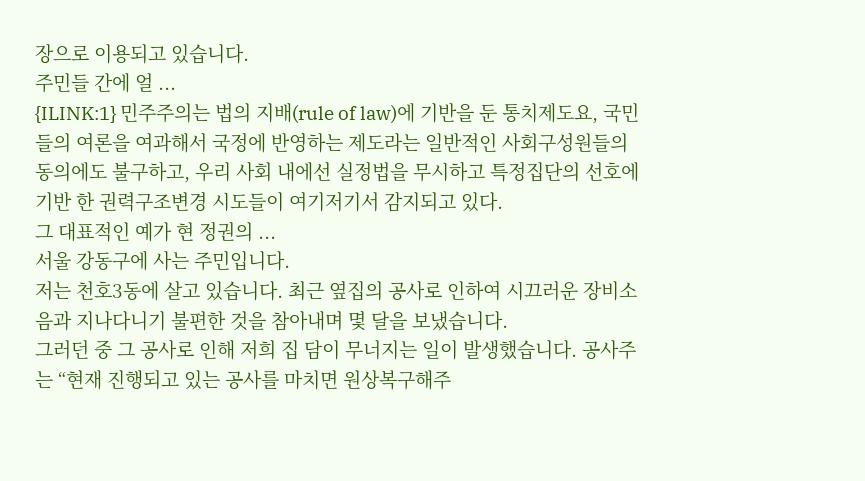장으로 이용되고 있습니다.
주민들 간에 얼 ...
{ILINK:1} 민주주의는 법의 지배(rule of law)에 기반을 둔 통치제도요, 국민들의 여론을 여과해서 국정에 반영하는 제도라는 일반적인 사회구성원들의 동의에도 불구하고, 우리 사회 내에선 실정법을 무시하고 특정집단의 선호에 기반 한 권력구조변경 시도들이 여기저기서 감지되고 있다.
그 대표적인 예가 현 정권의 ...
서울 강동구에 사는 주민입니다.
저는 천호3동에 살고 있습니다. 최근 옆집의 공사로 인하여 시끄러운 장비소음과 지나다니기 불편한 것을 참아내며 몇 달을 보냈습니다.
그러던 중 그 공사로 인해 저희 집 담이 무너지는 일이 발생했습니다. 공사주는 “현재 진행되고 있는 공사를 마치면 원상복구해주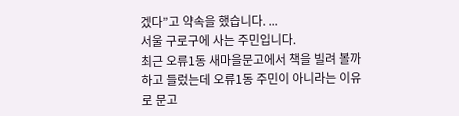겠다”고 약속을 했습니다. ...
서울 구로구에 사는 주민입니다.
최근 오류1동 새마을문고에서 책을 빌려 볼까 하고 들렀는데 오류1동 주민이 아니라는 이유로 문고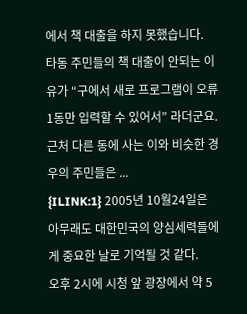에서 책 대출을 하지 못했습니다.
타동 주민들의 책 대출이 안되는 이유가 “구에서 새로 프로그램이 오류1동만 입력할 수 있어서” 라더군요.
근처 다른 동에 사는 이와 비슷한 경우의 주민들은 ...
{ILINK:1} 2005년 10월24일은 아무래도 대한민국의 양심세력들에게 중요한 날로 기억될 것 같다.
오후 2시에 시청 앞 광장에서 약 5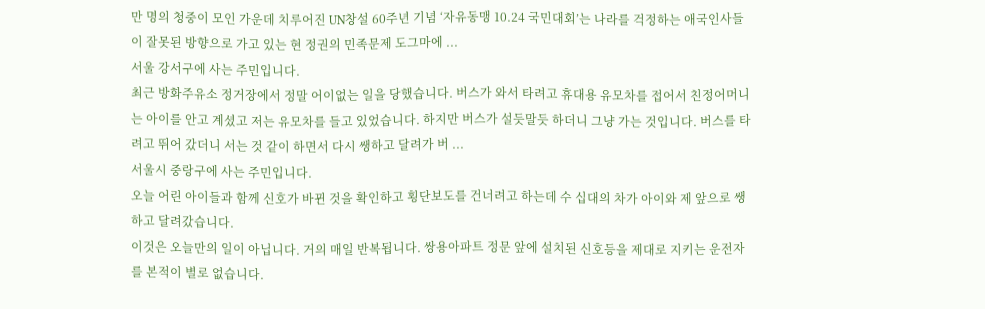만 명의 청중이 모인 가운데 치루어진 UN창설 60주년 기념 ‘자유동맹 10.24 국민대회’는 나라를 걱정하는 애국인사들이 잘못된 방향으로 가고 있는 현 정권의 민족문제 도그마에 ...
서울 강서구에 사는 주민입니다.
최근 방화주유소 정거장에서 정말 어이없는 일을 당했습니다. 버스가 와서 타려고 휴대용 유모차를 접어서 친정어머니는 아이를 안고 계셨고 저는 유모차를 들고 있었습니다. 하지만 버스가 설듯말듯 하더니 그냥 가는 것입니다. 버스를 타려고 뛰어 갔더니 서는 것 같이 하면서 다시 쌩하고 달려가 버 ...
서울시 중랑구에 사는 주민입니다.
오늘 어린 아이들과 함께 신호가 바뀐 것을 확인하고 횡단보도를 건너려고 하는데 수 십대의 차가 아이와 제 앞으로 쌩하고 달려갔습니다.
이것은 오늘만의 일이 아닙니다. 거의 매일 반복됩니다. 쌍용아파트 정문 앞에 설치된 신호등을 제대로 지키는 운전자를 본적이 별로 없습니다.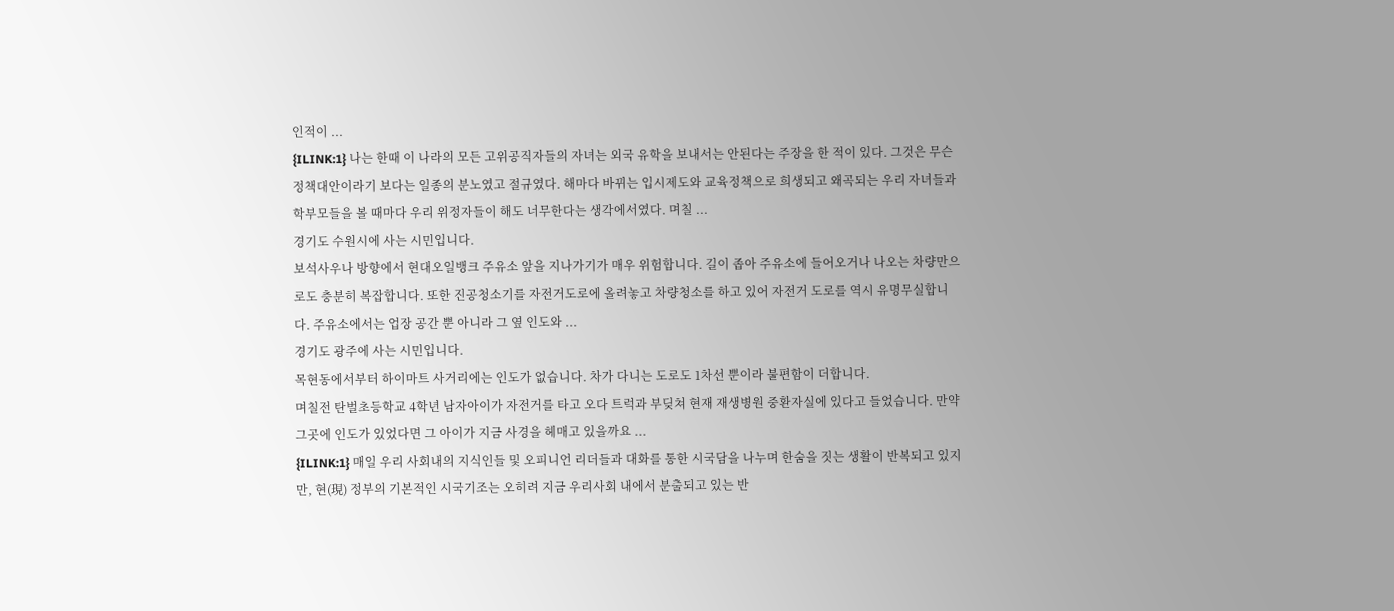인적이 ...
{ILINK:1} 나는 한때 이 나라의 모든 고위공직자들의 자녀는 외국 유학을 보내서는 안된다는 주장을 한 적이 있다. 그것은 무슨 정책대안이라기 보다는 일종의 분노였고 절규였다. 해마다 바뀌는 입시제도와 교육정책으로 희생되고 왜곡되는 우리 자녀들과 학부모들을 볼 때마다 우리 위정자들이 해도 너무한다는 생각에서였다. 며칠 ...
경기도 수원시에 사는 시민입니다.
보석사우나 방향에서 현대오일뱅크 주유소 앞을 지나가기가 매우 위험합니다. 길이 좁아 주유소에 들어오거나 나오는 차량만으로도 충분히 복잡합니다. 또한 진공청소기를 자전거도로에 올려놓고 차량청소를 하고 있어 자전거 도로를 역시 유명무실합니다. 주유소에서는 업장 공간 뿐 아니라 그 옆 인도와 ...
경기도 광주에 사는 시민입니다.
목현동에서부터 하이마트 사거리에는 인도가 없습니다. 차가 다니는 도로도 1차선 뿐이라 불편함이 더합니다.
며칠전 탄벌초등학교 4학년 남자아이가 자전거를 타고 오다 트럭과 부딪쳐 현재 재생병원 중환자실에 있다고 들었습니다. 만약 그곳에 인도가 있었다면 그 아이가 지금 사경을 헤매고 있을까요 ...
{ILINK:1} 매일 우리 사회내의 지식인들 및 오피니언 리더들과 대화를 통한 시국담을 나누며 한숨을 짓는 생활이 반복되고 있지만, 현(現) 정부의 기본적인 시국기조는 오히려 지금 우리사회 내에서 분출되고 있는 반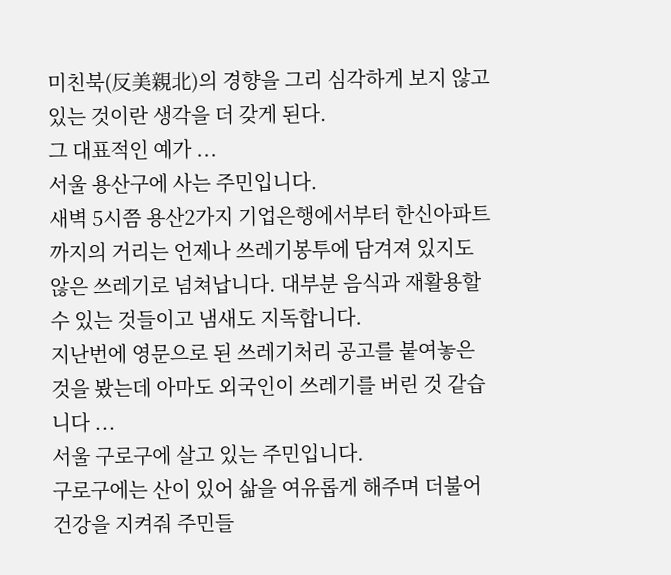미친북(反美親北)의 경향을 그리 심각하게 보지 않고 있는 것이란 생각을 더 갖게 된다.
그 대표적인 예가 ...
서울 용산구에 사는 주민입니다.
새벽 5시쯤 용산2가지 기업은행에서부터 한신아파트까지의 거리는 언제나 쓰레기봉투에 담겨져 있지도 않은 쓰레기로 넘쳐납니다. 대부분 음식과 재활용할 수 있는 것들이고 냄새도 지독합니다.
지난번에 영문으로 된 쓰레기처리 공고를 붙여놓은 것을 봤는데 아마도 외국인이 쓰레기를 버린 것 같습니다 ...
서울 구로구에 살고 있는 주민입니다.
구로구에는 산이 있어 삶을 여유롭게 해주며 더불어 건강을 지켜줘 주민들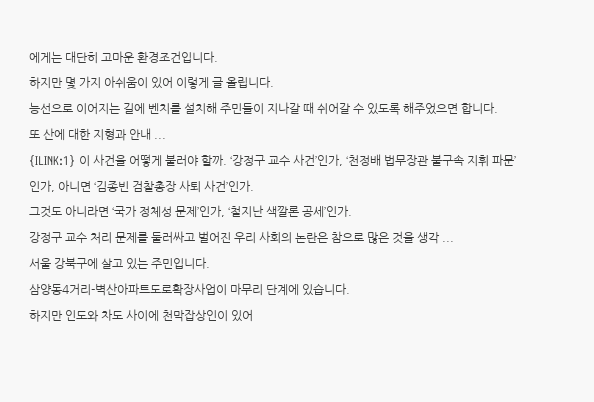에게는 대단히 고마운 환경조건입니다.
하지만 몇 가지 아쉬움이 있어 이렇게 글 올립니다.
능선으로 이어지는 길에 벤치를 설치해 주민들이 지나갈 때 쉬어갈 수 있도록 해주었으면 합니다.
또 산에 대한 지형과 안내 ...
{ILINK:1} 이 사건을 어떻게 불러야 할까. ‘강정구 교수 사건’인가, ‘천정배 법무장관 불구속 지휘 파문’인가, 아니면 ‘김종빈 검찰총장 사퇴 사건’인가.
그것도 아니라면 ‘국가 정체성 문제’인가, ‘철지난 색깔론 공세’인가.
강정구 교수 처리 문제를 둘러싸고 벌어진 우리 사회의 논란은 참으로 많은 것을 생각 ...
서울 강북구에 살고 있는 주민입니다.
삼양동4거리-벽산아파트도로확장사업이 마무리 단계에 있습니다.
하지만 인도와 차도 사이에 천막잡상인이 있어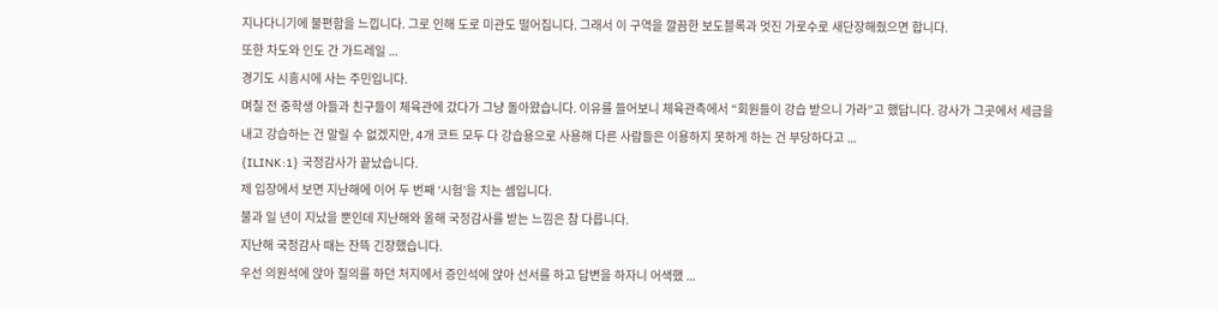지나다니기에 불편함을 느낍니다. 그로 인해 도로 미관도 떨어집니다. 그래서 이 구역을 깔끔한 보도블록과 멋진 가로수로 새단장해줬으면 합니다.
또한 차도와 인도 간 가드레일 ...
경기도 시흥시에 사는 주민입니다.
며칠 전 중학생 아들과 친구들이 체육관에 갔다가 그냥 돌아왔습니다. 이유를 들어보니 체육관측에서 “회원들이 강습 받으니 가라”고 했답니다. 강사가 그곳에서 세금을 내고 강습하는 건 말릴 수 없겠지만, 4개 코트 모두 다 강습용으로 사용해 다른 사람들은 이용하지 못하게 하는 건 부당하다고 ...
{ILINK:1} 국정감사가 끝났습니다.
제 입장에서 보면 지난해에 이어 두 번째 ‘시험’을 치는 셈입니다.
불과 일 년이 지났을 뿐인데 지난해와 올해 국정감사를 받는 느낌은 참 다릅니다.
지난해 국정감사 때는 잔뜩 긴장했습니다.
우선 의원석에 앉아 질의를 하던 처지에서 증인석에 앉아 선서를 하고 답변을 하자니 어색했 ...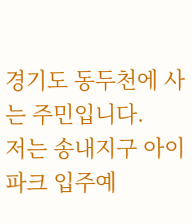경기도 동두천에 사는 주민입니다.
저는 송내지구 아이파크 입주예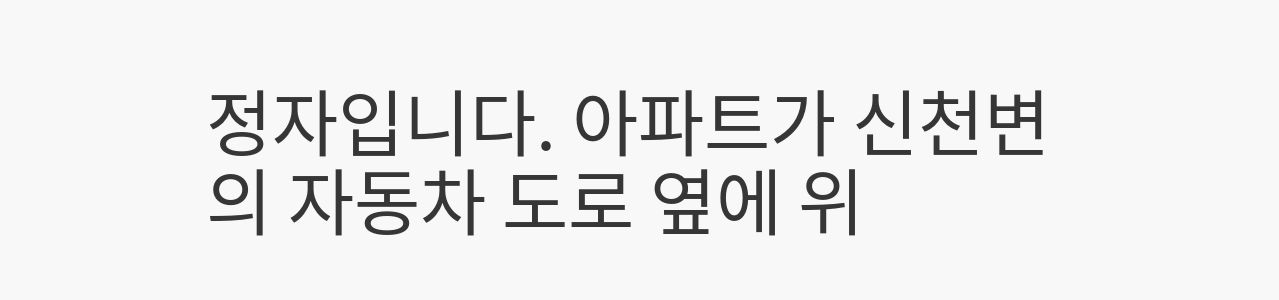정자입니다. 아파트가 신천변의 자동차 도로 옆에 위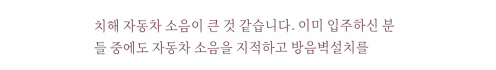치해 자동차 소음이 큰 것 같습니다. 이미 입주하신 분들 중에도 자동차 소음을 지적하고 방음벽설치를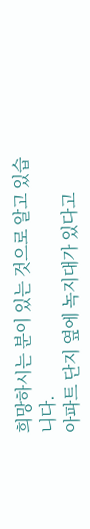희망하시는 분이 있는 것으로 알고 있습니다.
아파트 단지 옆에 녹지대가 있다고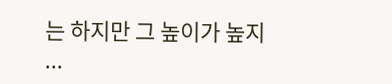는 하지만 그 높이가 높지 ...